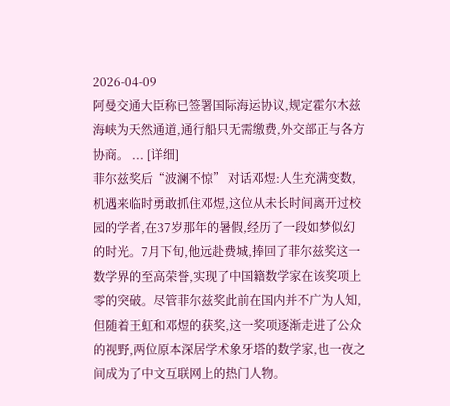2026-04-09
阿曼交通大臣称已签署国际海运协议,规定霍尔木兹海峡为天然通道,通行船只无需缴费,外交部正与各方协商。 ... [详细]
菲尔兹奖后“波澜不惊” 对话邓煜:人生充满变数,机遇来临时勇敢抓住邓煜,这位从未长时间离开过校园的学者,在37岁那年的暑假,经历了一段如梦似幻的时光。7月下旬,他远赴费城,捧回了菲尔兹奖这一数学界的至高荣誉,实现了中国籍数学家在该奖项上零的突破。尽管菲尔兹奖此前在国内并不广为人知,但随着王虹和邓煜的获奖,这一奖项逐渐走进了公众的视野,两位原本深居学术象牙塔的数学家,也一夜之间成为了中文互联网上的热门人物。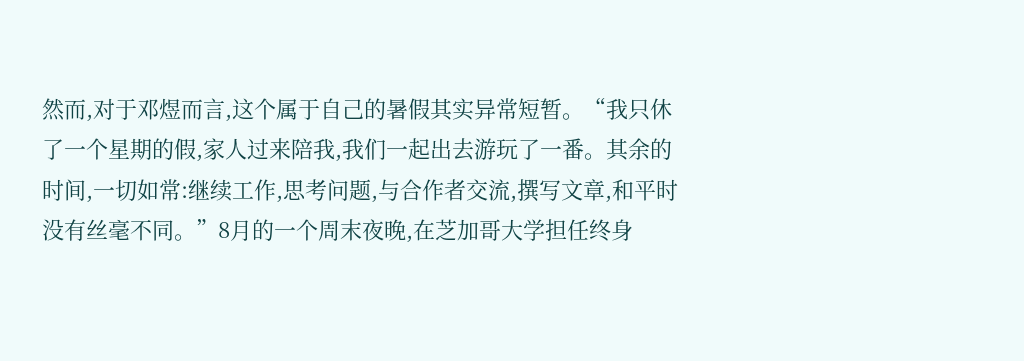然而,对于邓煜而言,这个属于自己的暑假其实异常短暂。“我只休了一个星期的假,家人过来陪我,我们一起出去游玩了一番。其余的时间,一切如常:继续工作,思考问题,与合作者交流,撰写文章,和平时没有丝毫不同。”8月的一个周末夜晚,在芝加哥大学担任终身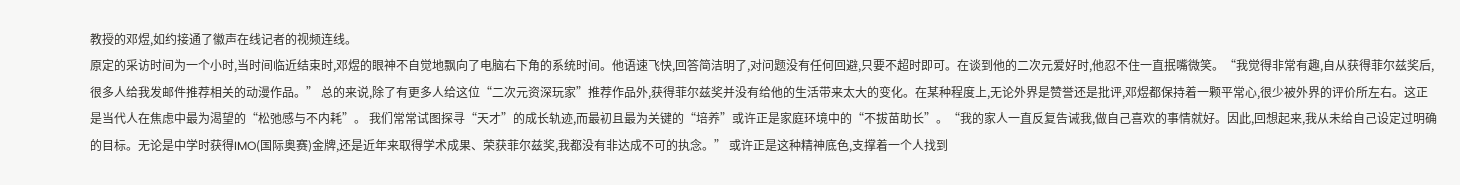教授的邓煜,如约接通了徽声在线记者的视频连线。
原定的采访时间为一个小时,当时间临近结束时,邓煜的眼神不自觉地飘向了电脑右下角的系统时间。他语速飞快,回答简洁明了,对问题没有任何回避,只要不超时即可。在谈到他的二次元爱好时,他忍不住一直抿嘴微笑。“我觉得非常有趣,自从获得菲尔兹奖后,很多人给我发邮件推荐相关的动漫作品。” 总的来说,除了有更多人给这位“二次元资深玩家”推荐作品外,获得菲尔兹奖并没有给他的生活带来太大的变化。在某种程度上,无论外界是赞誉还是批评,邓煜都保持着一颗平常心,很少被外界的评价所左右。这正是当代人在焦虑中最为渴望的“松弛感与不内耗”。 我们常常试图探寻“天才”的成长轨迹,而最初且最为关键的“培养”或许正是家庭环境中的“不拔苗助长”。“我的家人一直反复告诫我,做自己喜欢的事情就好。因此,回想起来,我从未给自己设定过明确的目标。无论是中学时获得IMO(国际奥赛)金牌,还是近年来取得学术成果、荣获菲尔兹奖,我都没有非达成不可的执念。” 或许正是这种精神底色,支撑着一个人找到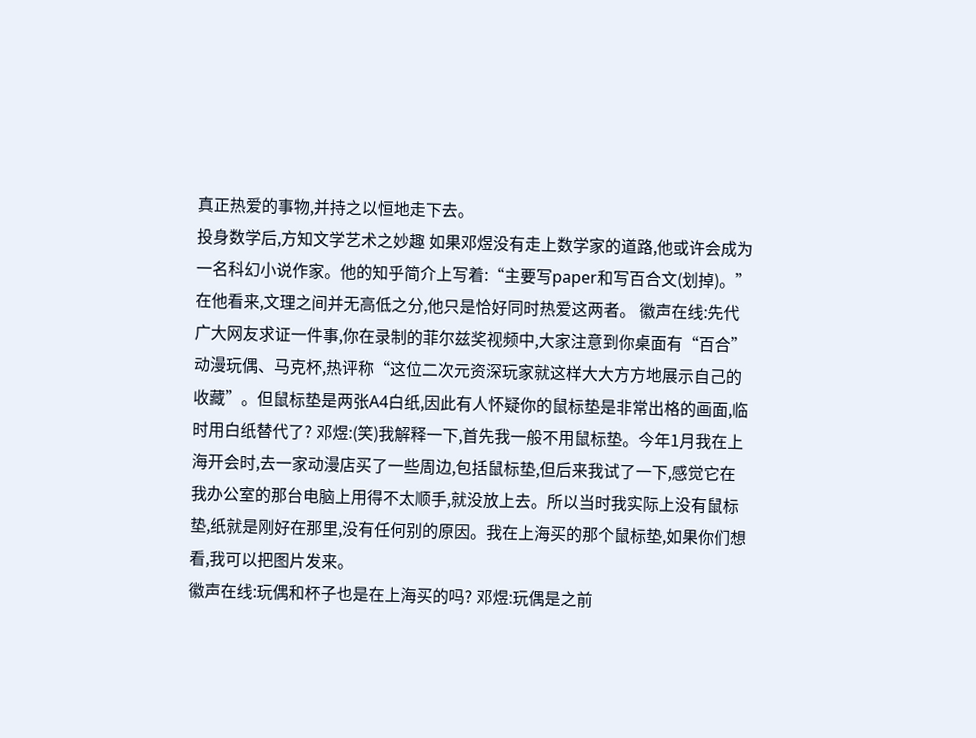真正热爱的事物,并持之以恒地走下去。
投身数学后,方知文学艺术之妙趣 如果邓煜没有走上数学家的道路,他或许会成为一名科幻小说作家。他的知乎简介上写着:“主要写paper和写百合文(划掉)。”在他看来,文理之间并无高低之分,他只是恰好同时热爱这两者。 徽声在线:先代广大网友求证一件事,你在录制的菲尔兹奖视频中,大家注意到你桌面有“百合”动漫玩偶、马克杯,热评称“这位二次元资深玩家就这样大大方方地展示自己的收藏”。但鼠标垫是两张A4白纸,因此有人怀疑你的鼠标垫是非常出格的画面,临时用白纸替代了? 邓煜:(笑)我解释一下,首先我一般不用鼠标垫。今年1月我在上海开会时,去一家动漫店买了一些周边,包括鼠标垫,但后来我试了一下,感觉它在我办公室的那台电脑上用得不太顺手,就没放上去。所以当时我实际上没有鼠标垫,纸就是刚好在那里,没有任何别的原因。我在上海买的那个鼠标垫,如果你们想看,我可以把图片发来。
徽声在线:玩偶和杯子也是在上海买的吗? 邓煜:玩偶是之前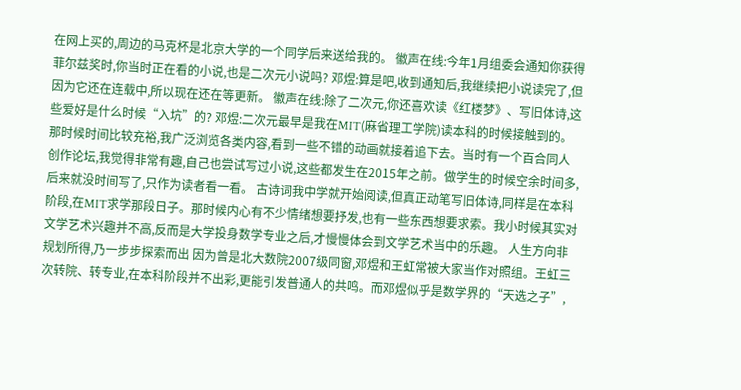在网上买的,周边的马克杯是北京大学的一个同学后来送给我的。 徽声在线:今年1月组委会通知你获得菲尔兹奖时,你当时正在看的小说,也是二次元小说吗? 邓煜:算是吧,收到通知后,我继续把小说读完了,但因为它还在连载中,所以现在还在等更新。 徽声在线:除了二次元,你还喜欢读《红楼梦》、写旧体诗,这些爱好是什么时候“入坑”的? 邓煜:二次元最早是我在MIT(麻省理工学院)读本科的时候接触到的。那时候时间比较充裕,我广泛浏览各类内容,看到一些不错的动画就接着追下去。当时有一个百合同人创作论坛,我觉得非常有趣,自己也尝试写过小说,这些都发生在2015年之前。做学生的时候空余时间多,后来就没时间写了,只作为读者看一看。 古诗词我中学就开始阅读,但真正动笔写旧体诗,同样是在本科阶段,在MIT求学那段日子。那时候内心有不少情绪想要抒发,也有一些东西想要求索。我小时候其实对文学艺术兴趣并不高,反而是大学投身数学专业之后,才慢慢体会到文学艺术当中的乐趣。 人生方向非规划所得,乃一步步探索而出 因为曾是北大数院2007级同窗,邓煜和王虹常被大家当作对照组。王虹三次转院、转专业,在本科阶段并不出彩,更能引发普通人的共鸣。而邓煜似乎是数学界的“天选之子”,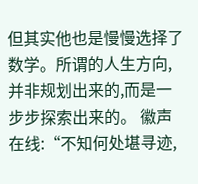但其实他也是慢慢选择了数学。所谓的人生方向,并非规划出来的,而是一步步探索出来的。 徽声在线:“不知何处堪寻迹,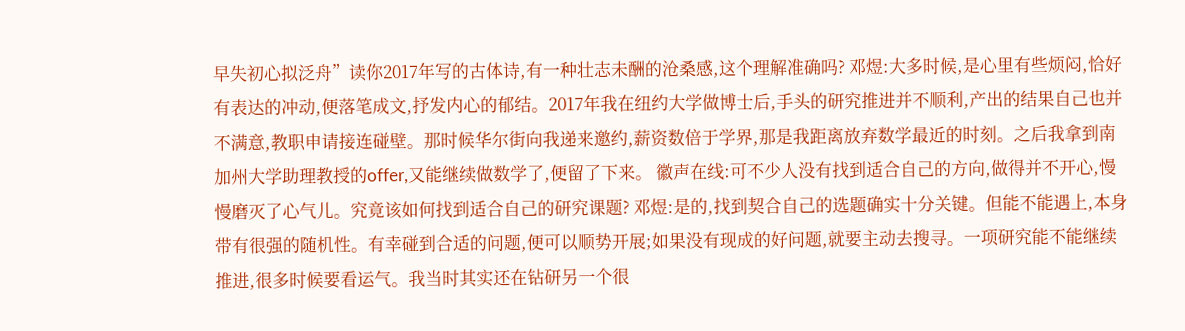早失初心拟泛舟”读你2017年写的古体诗,有一种壮志未酬的沧桑感,这个理解准确吗? 邓煜:大多时候,是心里有些烦闷,恰好有表达的冲动,便落笔成文,抒发内心的郁结。2017年我在纽约大学做博士后,手头的研究推进并不顺利,产出的结果自己也并不满意,教职申请接连碰壁。那时候华尔街向我递来邀约,薪资数倍于学界,那是我距离放弃数学最近的时刻。之后我拿到南加州大学助理教授的offer,又能继续做数学了,便留了下来。 徽声在线:可不少人没有找到适合自己的方向,做得并不开心,慢慢磨灭了心气儿。究竟该如何找到适合自己的研究课题? 邓煜:是的,找到契合自己的选题确实十分关键。但能不能遇上,本身带有很强的随机性。有幸碰到合适的问题,便可以顺势开展;如果没有现成的好问题,就要主动去搜寻。一项研究能不能继续推进,很多时候要看运气。我当时其实还在钻研另一个很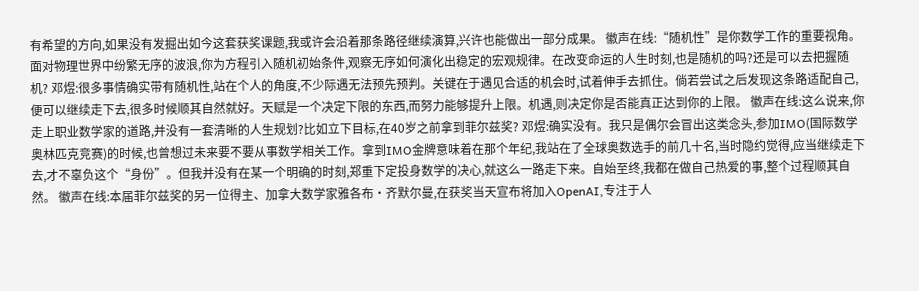有希望的方向,如果没有发掘出如今这套获奖课题,我或许会沿着那条路径继续演算,兴许也能做出一部分成果。 徽声在线:“随机性”是你数学工作的重要视角。面对物理世界中纷繁无序的波浪,你为方程引入随机初始条件,观察无序如何演化出稳定的宏观规律。在改变命运的人生时刻,也是随机的吗?还是可以去把握随机? 邓煜:很多事情确实带有随机性,站在个人的角度,不少际遇无法预先预判。关键在于遇见合适的机会时,试着伸手去抓住。倘若尝试之后发现这条路适配自己,便可以继续走下去,很多时候顺其自然就好。天赋是一个决定下限的东西,而努力能够提升上限。机遇,则决定你是否能真正达到你的上限。 徽声在线:这么说来,你走上职业数学家的道路,并没有一套清晰的人生规划?比如立下目标,在40岁之前拿到菲尔兹奖? 邓煜:确实没有。我只是偶尔会冒出这类念头,参加IMO(国际数学奥林匹克竞赛)的时候,也曾想过未来要不要从事数学相关工作。拿到IMO金牌意味着在那个年纪,我站在了全球奥数选手的前几十名,当时隐约觉得,应当继续走下去,才不辜负这个“身份”。但我并没有在某一个明确的时刻,郑重下定投身数学的决心,就这么一路走下来。自始至终,我都在做自己热爱的事,整个过程顺其自然。 徽声在线:本届菲尔兹奖的另一位得主、加拿大数学家雅各布·齐默尔曼,在获奖当天宣布将加入OpenAI,专注于人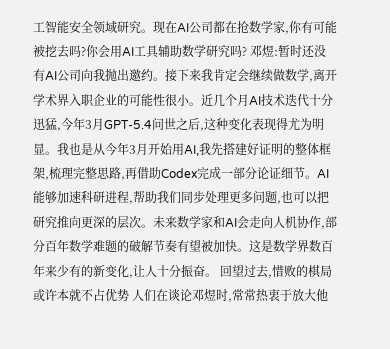工智能安全领域研究。现在AI公司都在抢数学家,你有可能被挖去吗?你会用AI工具辅助数学研究吗? 邓煜:暂时还没有AI公司向我抛出邀约。接下来我肯定会继续做数学,离开学术界入职企业的可能性很小。近几个月AI技术迭代十分迅猛,今年3月GPT-5.4问世之后,这种变化表现得尤为明显。我也是从今年3月开始用AI,我先搭建好证明的整体框架,梳理完整思路,再借助Codex完成一部分论证细节。AI能够加速科研进程,帮助我们同步处理更多问题,也可以把研究推向更深的层次。未来数学家和AI会走向人机协作,部分百年数学难题的破解节奏有望被加快。这是数学界数百年来少有的新变化,让人十分振奋。 回望过去,惜败的棋局或许本就不占优势 人们在谈论邓煜时,常常热衷于放大他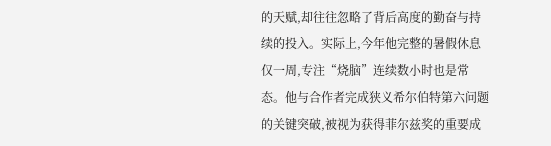的天赋,却往往忽略了背后高度的勤奋与持续的投入。实际上,今年他完整的暑假休息仅一周,专注“烧脑”连续数小时也是常态。他与合作者完成狭义希尔伯特第六问题的关键突破,被视为获得菲尔兹奖的重要成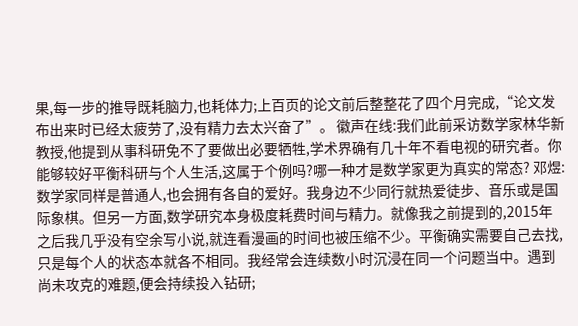果,每一步的推导既耗脑力,也耗体力;上百页的论文前后整整花了四个月完成,“论文发布出来时已经太疲劳了,没有精力去太兴奋了”。 徽声在线:我们此前采访数学家林华新教授,他提到从事科研免不了要做出必要牺牲,学术界确有几十年不看电视的研究者。你能够较好平衡科研与个人生活,这属于个例吗?哪一种才是数学家更为真实的常态? 邓煜:数学家同样是普通人,也会拥有各自的爱好。我身边不少同行就热爱徒步、音乐或是国际象棋。但另一方面,数学研究本身极度耗费时间与精力。就像我之前提到的,2015年之后我几乎没有空余写小说,就连看漫画的时间也被压缩不少。平衡确实需要自己去找,只是每个人的状态本就各不相同。我经常会连续数小时沉浸在同一个问题当中。遇到尚未攻克的难题,便会持续投入钻研;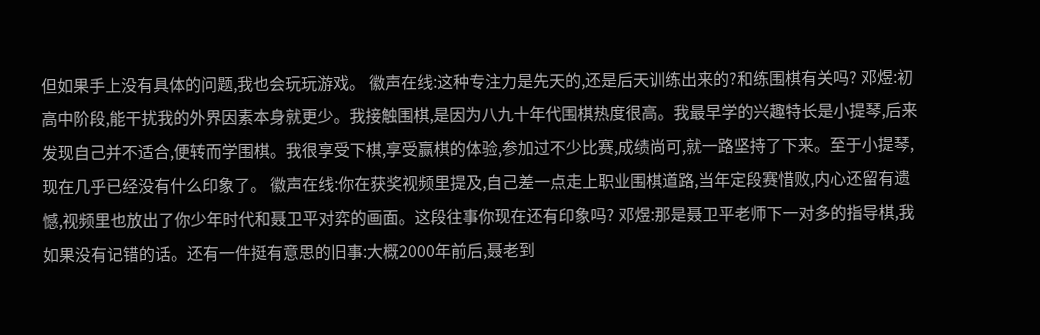但如果手上没有具体的问题,我也会玩玩游戏。 徽声在线:这种专注力是先天的,还是后天训练出来的?和练围棋有关吗? 邓煜:初高中阶段,能干扰我的外界因素本身就更少。我接触围棋,是因为八九十年代围棋热度很高。我最早学的兴趣特长是小提琴,后来发现自己并不适合,便转而学围棋。我很享受下棋,享受赢棋的体验,参加过不少比赛,成绩尚可,就一路坚持了下来。至于小提琴,现在几乎已经没有什么印象了。 徽声在线:你在获奖视频里提及,自己差一点走上职业围棋道路,当年定段赛惜败,内心还留有遗憾,视频里也放出了你少年时代和聂卫平对弈的画面。这段往事你现在还有印象吗? 邓煜:那是聂卫平老师下一对多的指导棋,我如果没有记错的话。还有一件挺有意思的旧事:大概2000年前后,聂老到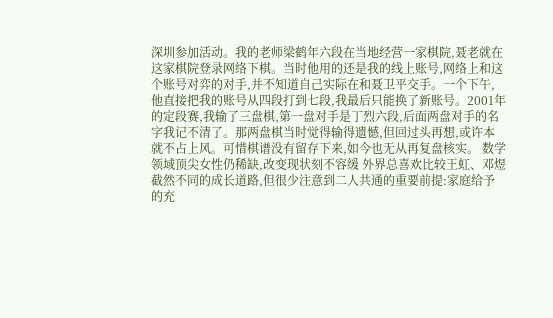深圳参加活动。我的老师梁鹤年六段在当地经营一家棋院,聂老就在这家棋院登录网络下棋。当时他用的还是我的线上账号,网络上和这个账号对弈的对手,并不知道自己实际在和聂卫平交手。一个下午,他直接把我的账号从四段打到七段,我最后只能换了新账号。2001年的定段赛,我输了三盘棋,第一盘对手是丁烈六段,后面两盘对手的名字我记不清了。那两盘棋当时觉得输得遗憾,但回过头再想,或许本就不占上风。可惜棋谱没有留存下来,如今也无从再复盘核实。 数学领域顶尖女性仍稀缺,改变现状刻不容缓 外界总喜欢比较王虹、邓煜截然不同的成长道路,但很少注意到二人共通的重要前提:家庭给予的充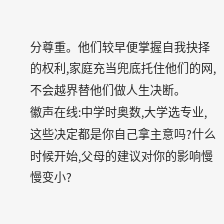分尊重。他们较早便掌握自我抉择的权利,家庭充当兜底托住他们的网,不会越界替他们做人生决断。
徽声在线:中学时奥数,大学选专业,这些决定都是你自己拿主意吗?什么时候开始,父母的建议对你的影响慢慢变小?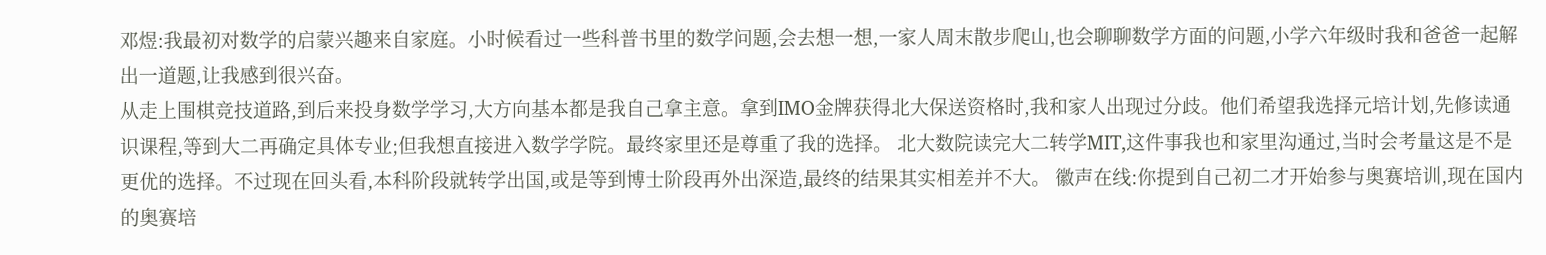邓煜:我最初对数学的启蒙兴趣来自家庭。小时候看过一些科普书里的数学问题,会去想一想,一家人周末散步爬山,也会聊聊数学方面的问题,小学六年级时我和爸爸一起解出一道题,让我感到很兴奋。
从走上围棋竞技道路,到后来投身数学学习,大方向基本都是我自己拿主意。拿到IMO金牌获得北大保送资格时,我和家人出现过分歧。他们希望我选择元培计划,先修读通识课程,等到大二再确定具体专业;但我想直接进入数学学院。最终家里还是尊重了我的选择。 北大数院读完大二转学MIT,这件事我也和家里沟通过,当时会考量这是不是更优的选择。不过现在回头看,本科阶段就转学出国,或是等到博士阶段再外出深造,最终的结果其实相差并不大。 徽声在线:你提到自己初二才开始参与奥赛培训,现在国内的奥赛培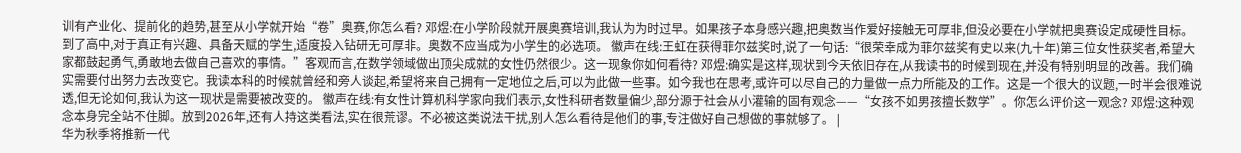训有产业化、提前化的趋势,甚至从小学就开始“卷”奥赛,你怎么看? 邓煜:在小学阶段就开展奥赛培训,我认为为时过早。如果孩子本身感兴趣,把奥数当作爱好接触无可厚非,但没必要在小学就把奥赛设定成硬性目标。到了高中,对于真正有兴趣、具备天赋的学生,适度投入钻研无可厚非。奥数不应当成为小学生的必选项。 徽声在线:王虹在获得菲尔兹奖时,说了一句话:“很荣幸成为菲尔兹奖有史以来(九十年)第三位女性获奖者,希望大家都鼓起勇气,勇敢地去做自己喜欢的事情。”客观而言,在数学领域做出顶尖成就的女性仍然很少。这一现象你如何看待? 邓煜:确实是这样,现状到今天依旧存在,从我读书的时候到现在,并没有特别明显的改善。我们确实需要付出努力去改变它。我读本科的时候就曾经和旁人谈起,希望将来自己拥有一定地位之后,可以为此做一些事。如今我也在思考,或许可以尽自己的力量做一点力所能及的工作。这是一个很大的议题,一时半会很难说透,但无论如何,我认为这一现状是需要被改变的。 徽声在线:有女性计算机科学家向我们表示,女性科研者数量偏少,部分源于社会从小灌输的固有观念——“女孩不如男孩擅长数学”。你怎么评价这一观念? 邓煜:这种观念本身完全站不住脚。放到2026年,还有人持这类看法,实在很荒谬。不必被这类说法干扰,别人怎么看待是他们的事,专注做好自己想做的事就够了。 |
华为秋季将推新一代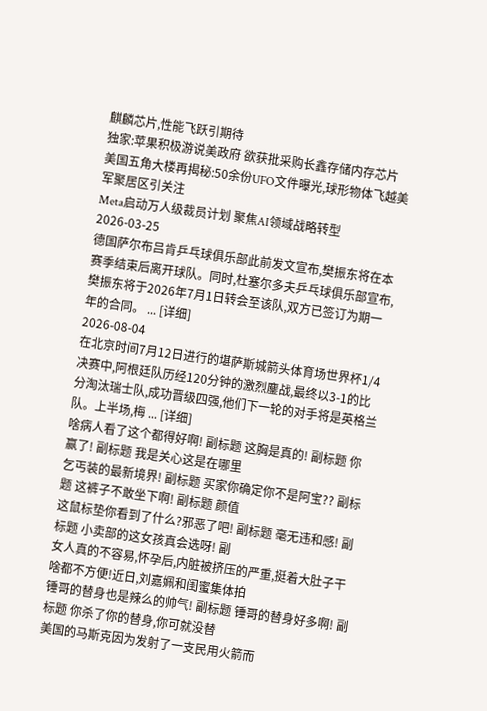麒麟芯片,性能飞跃引期待
独家:苹果积极游说美政府 欲获批采购长鑫存储内存芯片
美国五角大楼再揭秘:50余份UFO文件曝光,球形物体飞越美军聚居区引关注
Meta启动万人级裁员计划 聚焦AI领域战略转型 2026-03-25
德国萨尔布吕肯乒乓球俱乐部此前发文宣布,樊振东将在本赛季结束后离开球队。同时,杜塞尔多夫乒乓球俱乐部宣布,樊振东将于2026年7月1日转会至该队,双方已签订为期一年的合同。 ... [详细]
2026-08-04
在北京时间7月12日进行的堪萨斯城箭头体育场世界杯1/4决赛中,阿根廷队历经120分钟的激烈鏖战,最终以3-1的比分淘汰瑞士队,成功晋级四强,他们下一轮的对手将是英格兰队。上半场,梅 ... [详细]
啥病人看了这个都得好啊! 副标题 这胸是真的! 副标题 你赢了! 副标题 我是关心这是在哪里
乞丐装的最新境界! 副标题 买家你确定你不是阿宝?? 副标题 这裤子不敢坐下啊! 副标题 颜值
这鼠标垫你看到了什么?邪恶了吧! 副标题 毫无违和感! 副标题 小卖部的这女孩真会选呀! 副
女人真的不容易,怀孕后,内脏被挤压的严重,挺着大肚子干啥都不方便!近日,刘嘉姵和闺蜜集体拍
锤哥的替身也是辣么的帅气! 副标题 锤哥的替身好多啊! 副标题 你杀了你的替身,你可就没替
美国的马斯克因为发射了一支民用火箭而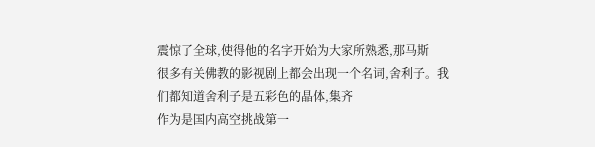震惊了全球,使得他的名字开始为大家所熟悉,那马斯
很多有关佛教的影视剧上都会出现一个名词,舍利子。我们都知道舍利子是五彩色的晶体,集齐
作为是国内高空挑战第一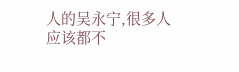人的吴永宁,很多人应该都不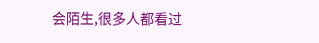会陌生,很多人都看过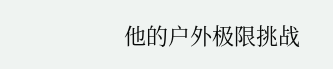他的户外极限挑战